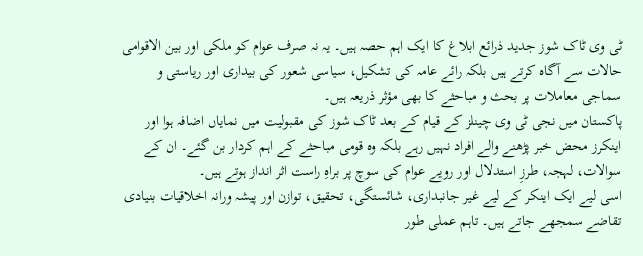ٹی وی ٹاک شوز جدید ذرائع ابلاغ کا ایک اہم حصہ ہیں۔ یہ نہ صرف عوام کو ملکی اور بین الاقوامی حالات سے آگاہ کرتے ہیں بلکہ رائے عامہ کی تشکیل، سیاسی شعور کی بیداری اور ریاستی و سماجی معاملات پر بحث و مباحثے کا بھی مؤثر ذریعہ ہیں۔
پاکستان میں نجی ٹی وی چینلز کے قیام کے بعد ٹاک شوز کی مقبولیت میں نمایاں اضافہ ہوا اور اینکرز محض خبر پڑھنے والے افراد نہیں رہے بلکہ وہ قومی مباحثے کے اہم کردار بن گئے۔ ان کے سوالات، لہجہ، طرزِ استدلال اور رویے عوام کی سوچ پر براہِ راست اثر انداز ہوتے ہیں۔
اسی لیے ایک اینکر کے لیے غیر جانبداری، شائستگی، تحقیق، توازن اور پیشہ ورانہ اخلاقیات بنیادی تقاضے سمجھے جاتے ہیں۔ تاہم عملی طور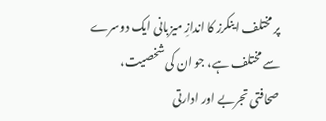پر مختلف اینکرز کا اندازِ میزبانی ایک دوسرے سے مختلف ہے، جو ان کی شخصیت، صحافتی تجربے اور ادارتی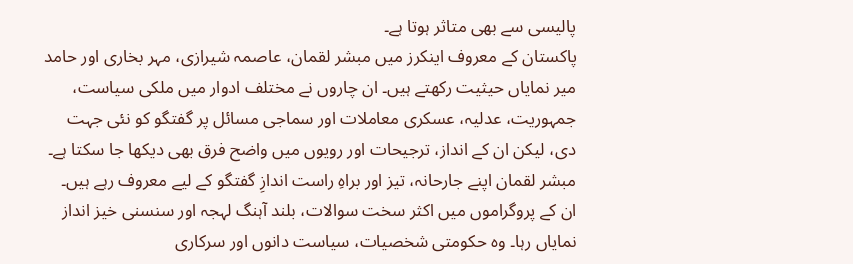پالیسی سے بھی متاثر ہوتا ہے۔
پاکستان کے معروف اینکرز میں مبشر لقمان، عاصمہ شیرازی، مہر بخاری اور حامد میر نمایاں حیثیت رکھتے ہیں۔ ان چاروں نے مختلف ادوار میں ملکی سیاست، جمہوریت، عدلیہ، عسکری معاملات اور سماجی مسائل پر گفتگو کو نئی جہت دی، لیکن ان کے انداز، ترجیحات اور رویوں میں واضح فرق بھی دیکھا جا سکتا ہے۔
مبشر لقمان اپنے جارحانہ، تیز اور براہِ راست اندازِ گفتگو کے لیے معروف رہے ہیں۔ ان کے پروگراموں میں اکثر سخت سوالات، بلند آہنگ لہجہ اور سنسنی خیز انداز نمایاں رہا۔ وہ حکومتی شخصیات، سیاست دانوں اور سرکاری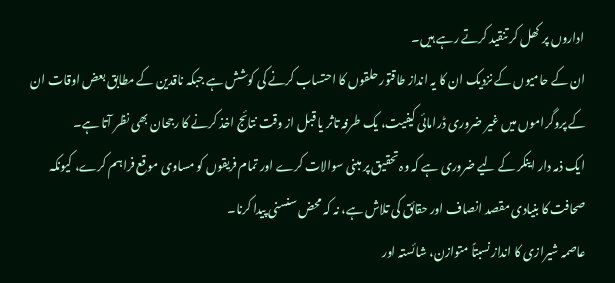اداروں پر کھل کر تنقید کرتے رہے ہیں۔
ان کے حامیوں کے نزدیک ان کا یہ انداز طاقتور حلقوں کا احتساب کرنے کی کوشش ہے جبکہ ناقدین کے مطابق بعض اوقات ان کے پروگراموں میں غیر ضروری ڈرامائی کیفیت، یک طرفہ تاثر یا قبل از وقت نتائج اخذ کرنے کا رجحان بھی نظر آتا ہے۔
ایک ذمہ دار اینکر کے لیے ضروری ہے کہ وہ تحقیق پر مبنی سوالات کرے اور تمام فریقوں کو مساوی موقع فراہم کرے، کیونکہ صحافت کا بنیادی مقصد انصاف اور حقائق کی تلاش ہے، نہ کہ محض سنسنی پیدا کرنا۔
عاصمہ شیرازی کا انداز نسبتاً متوازن، شائستہ اور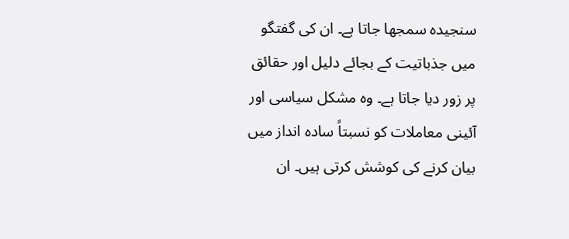سنجیدہ سمجھا جاتا ہے۔ ان کی گفتگو میں جذباتیت کے بجائے دلیل اور حقائق پر زور دیا جاتا ہے۔ وہ مشکل سیاسی اور آئینی معاملات کو نسبتاً سادہ انداز میں بیان کرنے کی کوشش کرتی ہیں۔ ان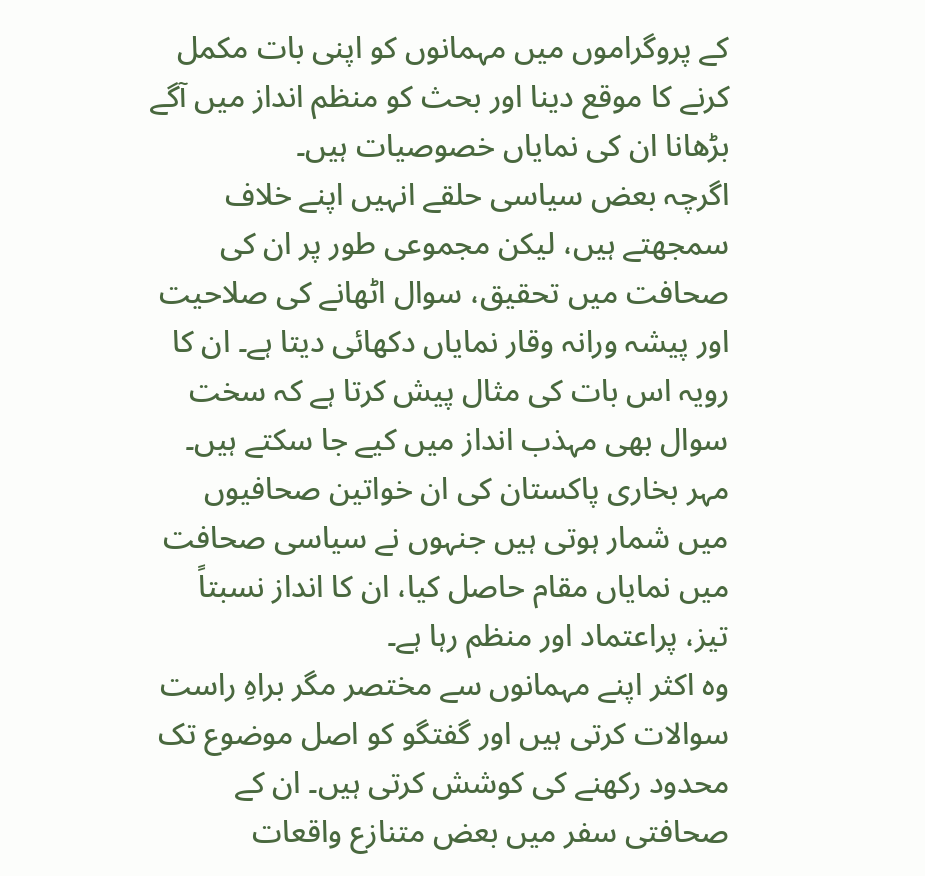کے پروگراموں میں مہمانوں کو اپنی بات مکمل کرنے کا موقع دینا اور بحث کو منظم انداز میں آگے بڑھانا ان کی نمایاں خصوصیات ہیں۔
اگرچہ بعض سیاسی حلقے انہیں اپنے خلاف سمجھتے ہیں، لیکن مجموعی طور پر ان کی صحافت میں تحقیق، سوال اٹھانے کی صلاحیت اور پیشہ ورانہ وقار نمایاں دکھائی دیتا ہے۔ ان کا رویہ اس بات کی مثال پیش کرتا ہے کہ سخت سوال بھی مہذب انداز میں کیے جا سکتے ہیں۔
مہر بخاری پاکستان کی ان خواتین صحافیوں میں شمار ہوتی ہیں جنہوں نے سیاسی صحافت میں نمایاں مقام حاصل کیا، ان کا انداز نسبتاً تیز، پراعتماد اور منظم رہا ہے۔
وہ اکثر اپنے مہمانوں سے مختصر مگر براہِ راست سوالات کرتی ہیں اور گفتگو کو اصل موضوع تک محدود رکھنے کی کوشش کرتی ہیں۔ ان کے صحافتی سفر میں بعض متنازع واقعات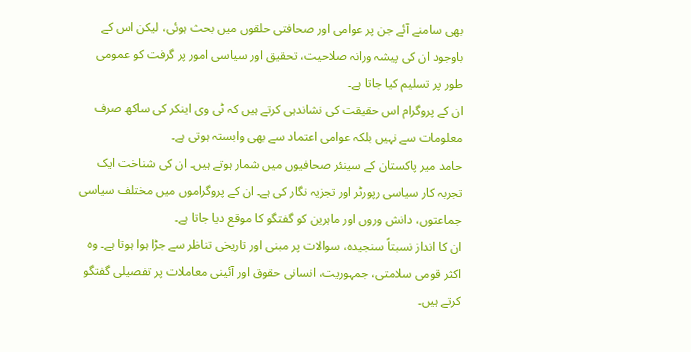بھی سامنے آئے جن پر عوامی اور صحافتی حلقوں میں بحث ہوئی، لیکن اس کے باوجود ان کی پیشہ ورانہ صلاحیت، تحقیق اور سیاسی امور پر گرفت کو عمومی طور پر تسلیم کیا جاتا ہے۔
ان کے پروگرام اس حقیقت کی نشاندہی کرتے ہیں کہ ٹی وی اینکر کی ساکھ صرف معلومات سے نہیں بلکہ عوامی اعتماد سے بھی وابستہ ہوتی ہے۔
حامد میر پاکستان کے سینئر صحافیوں میں شمار ہوتے ہیں۔ ان کی شناخت ایک تجربہ کار سیاسی رپورٹر اور تجزیہ نگار کی ہے۔ ان کے پروگراموں میں مختلف سیاسی جماعتوں، دانش وروں اور ماہرین کو گفتگو کا موقع دیا جاتا ہے۔
ان کا انداز نسبتاً سنجیدہ، سوالات پر مبنی اور تاریخی تناظر سے جڑا ہوا ہوتا ہے۔ وہ اکثر قومی سلامتی، جمہوریت، انسانی حقوق اور آئینی معاملات پر تفصیلی گفتگو کرتے ہیں۔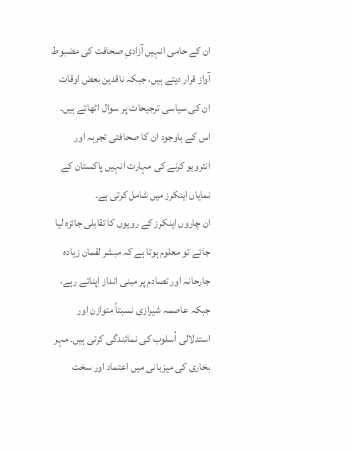ان کے حامی انہیں آزادیِ صحافت کی مضبوط آواز قرار دیتے ہیں، جبکہ ناقدین بعض اوقات ان کی سیاسی ترجیحات پر سوال اٹھاتے ہیں۔ اس کے باوجود ان کا صحافتی تجربہ اور انٹرویو کرنے کی مہارت انہیں پاکستان کے نمایاں اینکرز میں شامل کرتی ہے۔
ان چاروں اینکرز کے رویوں کا تقابلی جائزہ لیا جائے تو معلوم ہوتا ہے کہ مبشر لقمان زیادہ جارحانہ اور تصادم پر مبنی انداز اپناتے رہے، جبکہ عاصمہ شیرازی نسبتاً متوازن اور استدلالی اُسلوب کی نمائندگی کرتی ہیں۔ مہر بخاری کی میزبانی میں اعتماد اور سخت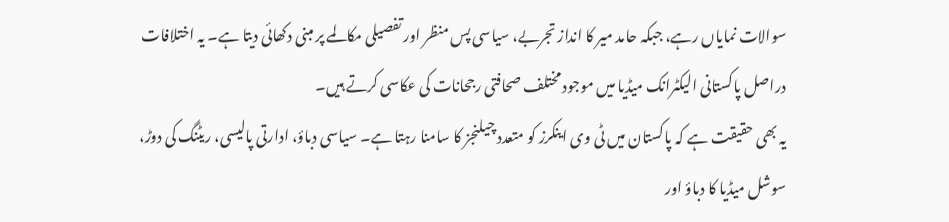سوالات نمایاں رہے، جبکہ حامد میر کا انداز تجربے، سیاسی پس منظر اور تفصیلی مکالمے پر مبنی دکھائی دیتا ہے۔ یہ اختلافات دراصل پاکستانی الیکٹرانک میڈیا میں موجود مختلف صحافتی رجحانات کی عکاسی کرتے ہیں۔
یہ بھی حقیقت ہے کہ پاکستان میں ٹی وی اینکرز کو متعدد چیلنجز کا سامنا رہتا ہے۔ سیاسی دباؤ، ادارتی پالیسی، ریٹنگ کی دوڑ، سوشل میڈیا کا دباؤ اور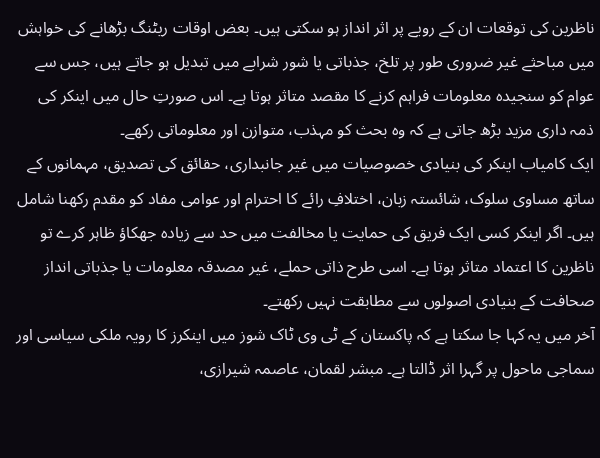ناظرین کی توقعات ان کے رویے پر اثر انداز ہو سکتی ہیں۔ بعض اوقات ریٹنگ بڑھانے کی خواہش میں مباحثے غیر ضروری طور پر تلخ، جذباتی یا شور شرابے میں تبدیل ہو جاتے ہیں، جس سے عوام کو سنجیدہ معلومات فراہم کرنے کا مقصد متاثر ہوتا ہے۔ اس صورتِ حال میں اینکر کی ذمہ داری مزید بڑھ جاتی ہے کہ وہ بحث کو مہذب، متوازن اور معلوماتی رکھے۔
ایک کامیاب اینکر کی بنیادی خصوصیات میں غیر جانبداری، حقائق کی تصدیق، مہمانوں کے ساتھ مساوی سلوک، شائستہ زبان، اختلافِ رائے کا احترام اور عوامی مفاد کو مقدم رکھنا شامل ہیں۔ اگر اینکر کسی ایک فریق کی حمایت یا مخالفت میں حد سے زیادہ جھکاؤ ظاہر کرے تو ناظرین کا اعتماد متاثر ہوتا ہے۔ اسی طرح ذاتی حملے، غیر مصدقہ معلومات یا جذباتی انداز صحافت کے بنیادی اصولوں سے مطابقت نہیں رکھتے۔
آخر میں یہ کہا جا سکتا ہے کہ پاکستان کے ٹی وی ٹاک شوز میں اینکرز کا رویہ ملکی سیاسی اور سماجی ماحول پر گہرا اثر ڈالتا ہے۔ مبشر لقمان، عاصمہ شیرازی،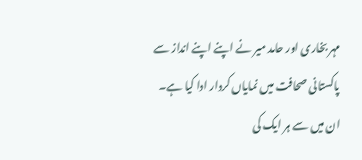مہر بخاری اور حامد میر نے اپنے اپنے انداز سے پاکستانی صحافت میں نمایاں کردار ادا کیا ہے۔
ان میں سے ہر ایک کی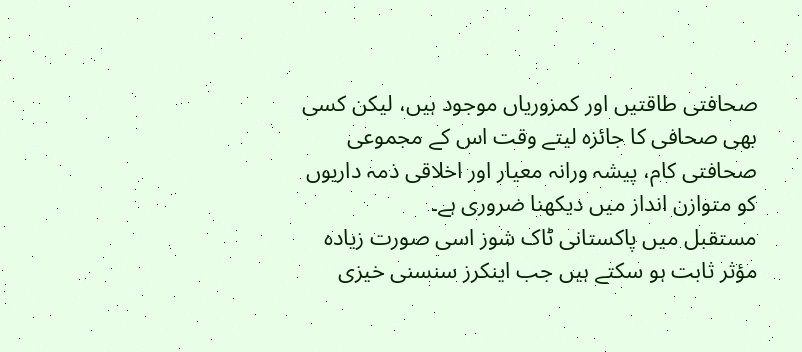صحافتی طاقتیں اور کمزوریاں موجود ہیں، لیکن کسی بھی صحافی کا جائزہ لیتے وقت اس کے مجموعی صحافتی کام، پیشہ ورانہ معیار اور اخلاقی ذمہ داریوں کو متوازن انداز میں دیکھنا ضروری ہے۔
مستقبل میں پاکستانی ٹاک شوز اسی صورت زیادہ مؤثر ثابت ہو سکتے ہیں جب اینکرز سنسنی خیزی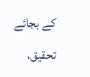کے بجائے تحقیق،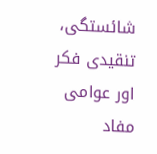شائستگی، تنقیدی فکر اور عوامی مفاد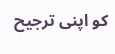کو اپنی ترجیح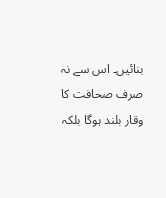بنائیں۔ اس سے نہ صرف صحافت کا وقار بلند ہوگا بلکہ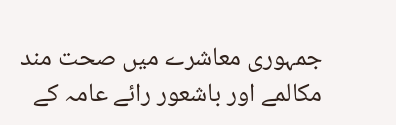جمہوری معاشرے میں صحت مند مکالمے اور باشعور رائے عامہ کے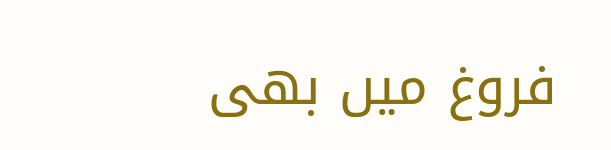فروغ میں بھی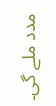مدد ملے گی۔